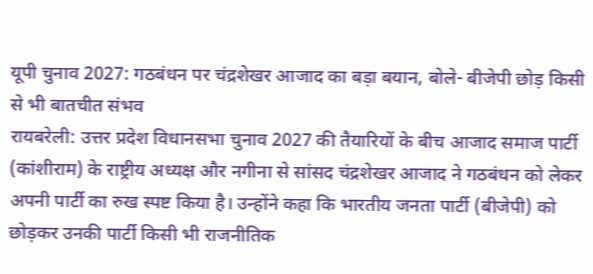यूपी चुनाव 2027: गठबंधन पर चंद्रशेखर आजाद का बड़ा बयान, बोले- बीजेपी छोड़ किसी से भी बातचीत संभव
रायबरेली: उत्तर प्रदेश विधानसभा चुनाव 2027 की तैयारियों के बीच आजाद समाज पार्टी (कांशीराम) के राष्ट्रीय अध्यक्ष और नगीना से सांसद चंद्रशेखर आजाद ने गठबंधन को लेकर अपनी पार्टी का रुख स्पष्ट किया है। उन्होंने कहा कि भारतीय जनता पार्टी (बीजेपी) को छोड़कर उनकी पार्टी किसी भी राजनीतिक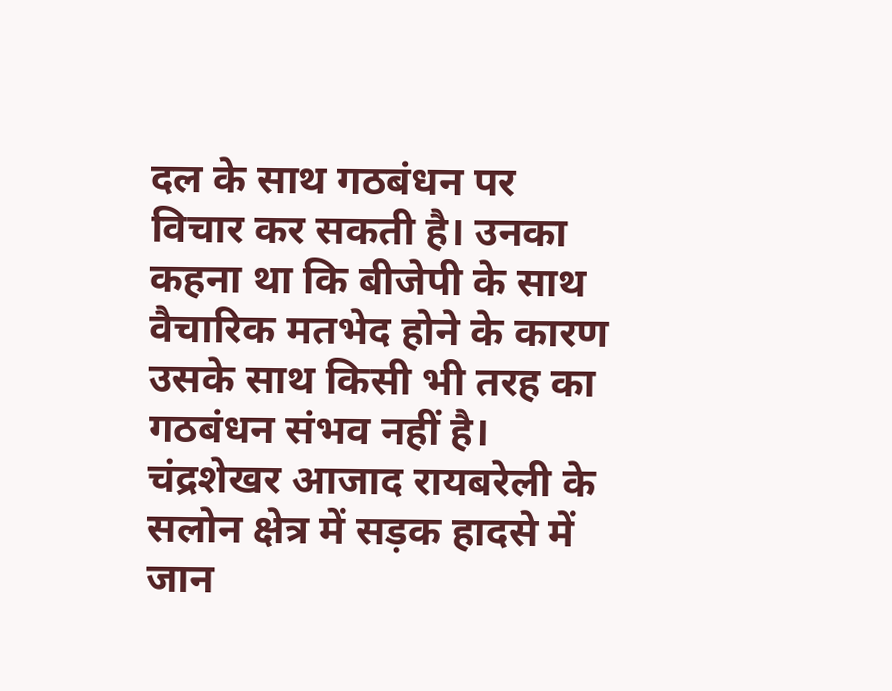दल के साथ गठबंधन पर विचार कर सकती है। उनका कहना था कि बीजेपी के साथ वैचारिक मतभेद होने के कारण उसके साथ किसी भी तरह का गठबंधन संभव नहीं है।
चंद्रशेखर आजाद रायबरेली के सलोन क्षेत्र में सड़क हादसे में जान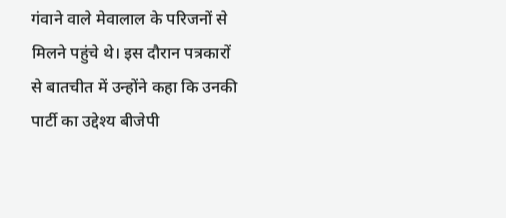गंवाने वाले मेवालाल के परिजनों से मिलने पहुंचे थे। इस दौरान पत्रकारों से बातचीत में उन्होंने कहा कि उनकी पार्टी का उद्देश्य बीजेपी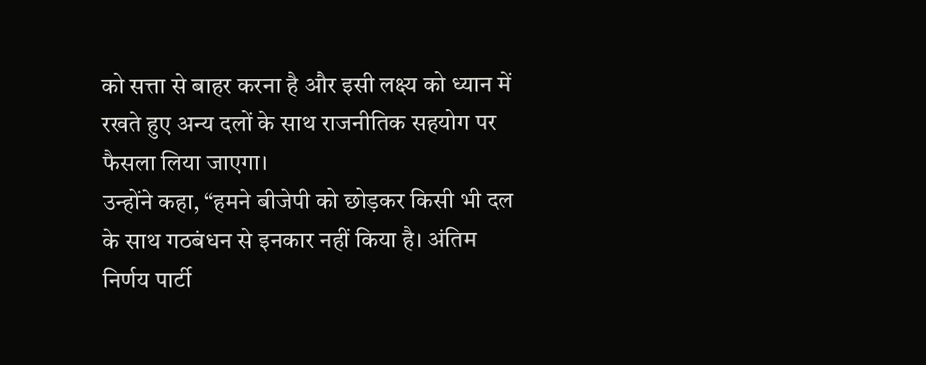को सत्ता से बाहर करना है और इसी लक्ष्य को ध्यान में रखते हुए अन्य दलों के साथ राजनीतिक सहयोग पर फैसला लिया जाएगा।
उन्होंने कहा, “हमने बीजेपी को छोड़कर किसी भी दल के साथ गठबंधन से इनकार नहीं किया है। अंतिम निर्णय पार्टी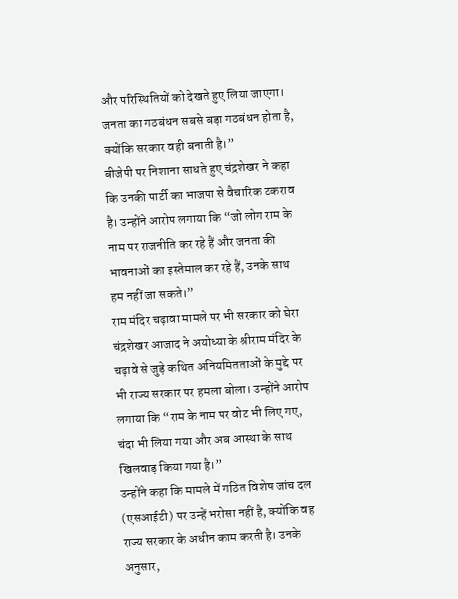और परिस्थितियों को देखते हुए लिया जाएगा। जनता का गठबंधन सबसे बड़ा गठबंधन होता है, क्योंकि सरकार वही बनाती है।”
बीजेपी पर निशाना साधते हुए चंद्रशेखर ने कहा कि उनकी पार्टी का भाजपा से वैचारिक टकराव है। उन्होंने आरोप लगाया कि “जो लोग राम के नाम पर राजनीति कर रहे हैं और जनता की भावनाओं का इस्तेमाल कर रहे हैं, उनके साथ हम नहीं जा सकते।”
राम मंदिर चढ़ावा मामले पर भी सरकार को घेरा
चंद्रशेखर आजाद ने अयोध्या के श्रीराम मंदिर के चढ़ावे से जुड़े कथित अनियमितताओं के मुद्दे पर भी राज्य सरकार पर हमला बोला। उन्होंने आरोप लगाया कि “राम के नाम पर वोट भी लिए गए, चंदा भी लिया गया और अब आस्था के साथ खिलवाड़ किया गया है।”
उन्होंने कहा कि मामले में गठित विशेष जांच दल (एसआईटी) पर उन्हें भरोसा नहीं है, क्योंकि वह राज्य सरकार के अधीन काम करती है। उनके अनुसार,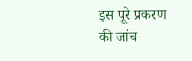इस पूरे प्रकरण की जांच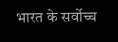भारत के सर्वोच्च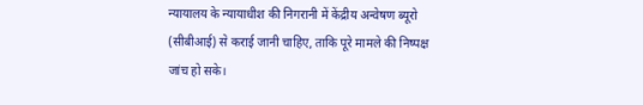न्यायालय के न्यायाधीश की निगरानी में केंद्रीय अन्वेषण ब्यूरो (सीबीआई) से कराई जानी चाहिए, ताकि पूरे मामले की निष्पक्ष जांच हो सके।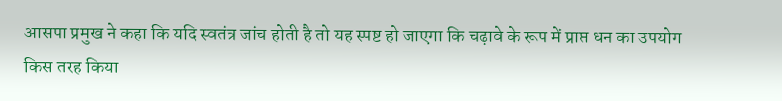आसपा प्रमुख ने कहा कि यदि स्वतंत्र जांच होती है तो यह स्पष्ट हो जाएगा कि चढ़ावे के रूप में प्राप्त धन का उपयोग किस तरह किया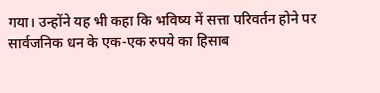गया। उन्होंने यह भी कहा कि भविष्य में सत्ता परिवर्तन होने पर सार्वजनिक धन के एक-एक रुपये का हिसाब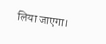लिया जाएगा।